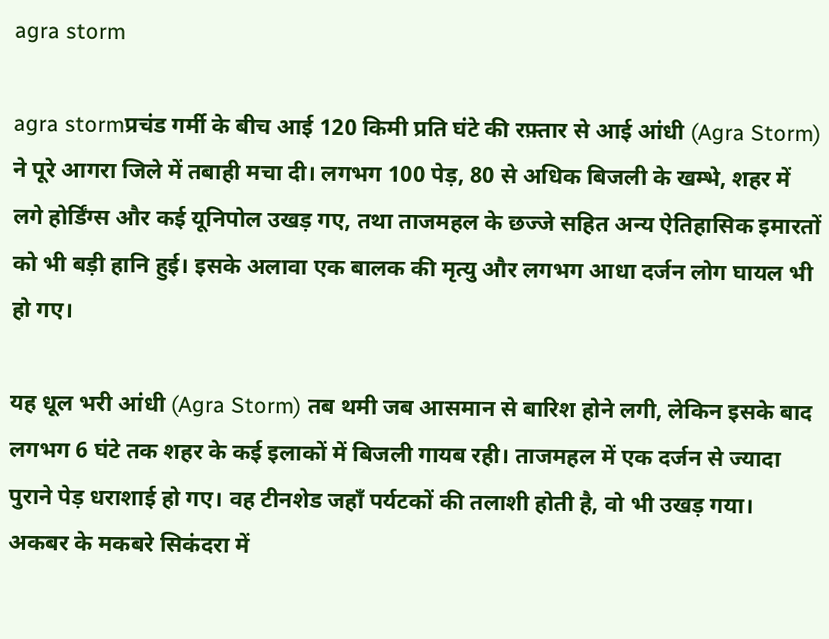agra storm

agra stormप्रचंड गर्मी के बीच आई 120 किमी प्रति घंटे की रफ़्तार से आई आंधी (Agra Storm) ने पूरे आगरा जिले में तबाही मचा दी। लगभग 100 पेड़, 80 से अधिक बिजली के खम्भे, शहर में लगे होर्डिंग्स और कई यूनिपोल उखड़ गए, तथा ताजमहल के छज्जे सहित अन्य ऐतिहासिक इमारतों को भी बड़ी हानि हुई। इसके अलावा एक बालक की मृत्यु और लगभग आधा दर्जन लोग घायल भी हो गए।

यह धूल भरी आंधी (Agra Storm) तब थमी जब आसमान से बारिश होने लगी, लेकिन इसके बाद लगभग 6 घंटे तक शहर के कई इलाकों में बिजली गायब रही। ताजमहल में एक दर्जन से ज्यादा पुराने पेड़ धराशाई हो गए। वह टीनशेड जहाँ पर्यटकों की तलाशी होती है, वो भी उखड़ गया। अकबर के मकबरे सिकंदरा में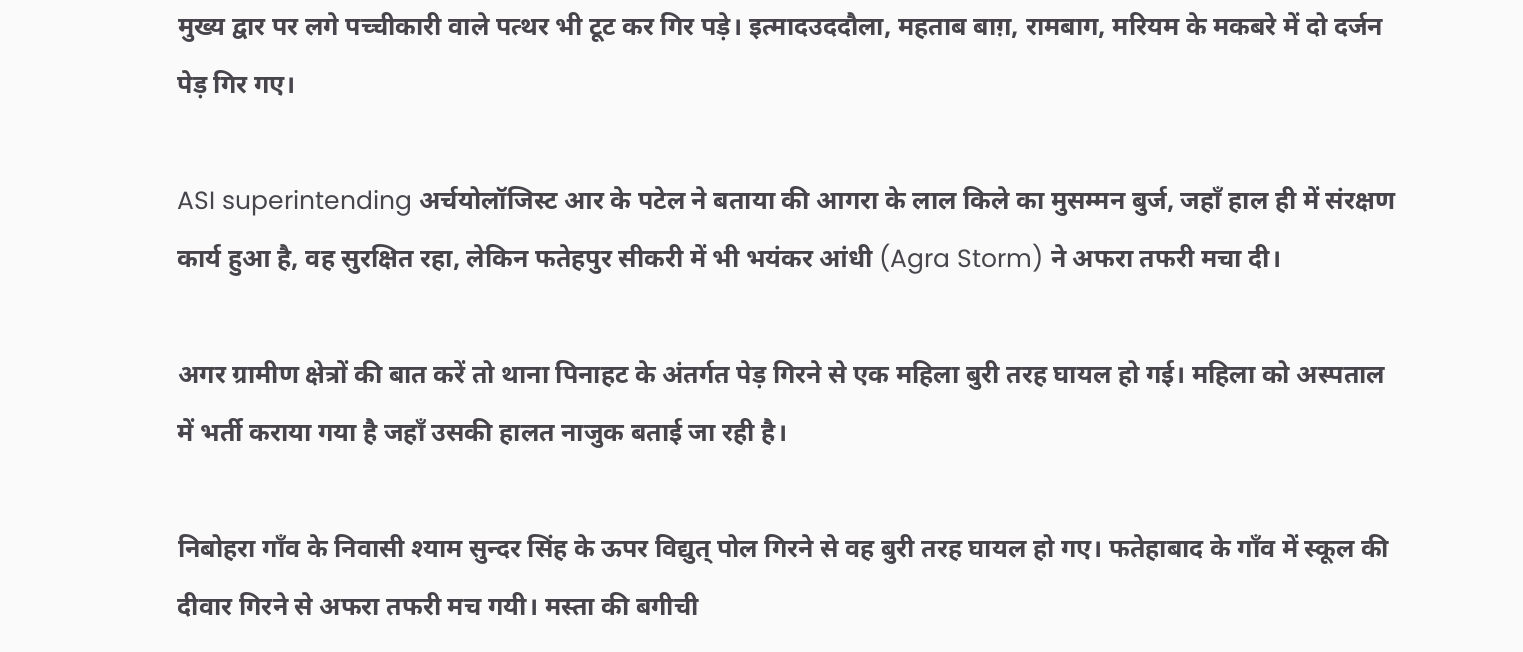मुख्य द्वार पर लगे पच्चीकारी वाले पत्थर भी टूट कर गिर पड़े। इत्मादउददौला, महताब बाग़, रामबाग, मरियम के मकबरे में दो दर्जन पेड़ गिर गए।

ASI superintending अर्चयोलॉजिस्ट आर के पटेल ने बताया की आगरा के लाल किले का मुसम्मन बुर्ज, जहाँ हाल ही में संरक्षण कार्य हुआ है, वह सुरक्षित रहा, लेकिन फतेहपुर सीकरी में भी भयंकर आंधी (Agra Storm) ने अफरा तफरी मचा दी।

अगर ग्रामीण क्षेत्रों की बात करें तो थाना पिनाहट के अंतर्गत पेड़ गिरने से एक महिला बुरी तरह घायल हो गई। महिला को अस्पताल में भर्ती कराया गया है जहाँ उसकी हालत नाजुक बताई जा रही है।

निबोहरा गाँव के निवासी श्याम सुन्दर सिंह के ऊपर विद्युत् पोल गिरने से वह बुरी तरह घायल हो गए। फतेहाबाद के गाँव में स्कूल की दीवार गिरने से अफरा तफरी मच गयी। मस्ता की बगीची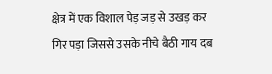क्षेत्र में एक विशाल पेड़ जड़ से उखड़ कर गिर पड़ा जिससे उसके नीचे बैठी गाय दब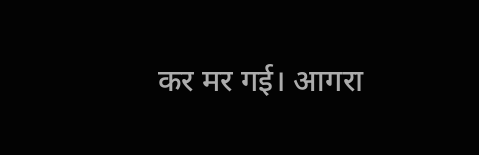कर मर गई। आगरा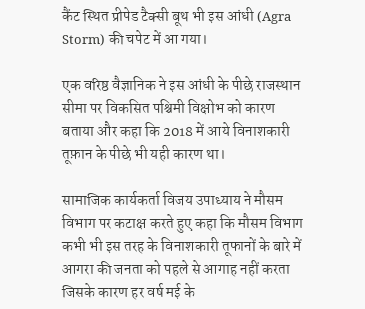कैंट स्थित प्रीपेड टैक्सी बूथ भी इस आंधी (Agra Storm) की चपेट में आ गया।

एक वरिष्ठ वैज्ञानिक ने इस आंधी के पीछे राजस्थान सीमा पर विकसित पश्चिमी विक्षोभ को कारण बताया और कहा कि 2018 में आये विनाशकारी तूफ़ान के पीछे भी यही कारण था।

सामाजिक कार्यकर्ता विजय उपाध्याय ने मौसम विभाग पर कटाक्ष करते हुए कहा कि मौसम विभाग कभी भी इस तरह के विनाशकारी तूफानों के बारे में आगरा की जनता को पहले से आगाह नहीं करता जिसके कारण हर वर्ष मई के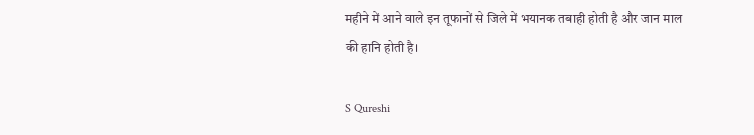महीने में आने वाले इन तूफानों से जिले में भयानक तबाही होती है और जान माल की हानि होती है।

S Qureshi